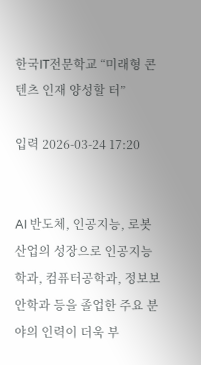한국IT전문학교 “미래형 콘텐츠 인재 양성할 터”

입력 2026-03-24 17:20


AI 반도체, 인공지능, 로봇 산업의 성장으로 인공지능학과, 컴퓨터공학과, 정보보안학과 등을 졸업한 주요 분야의 인력이 더욱 부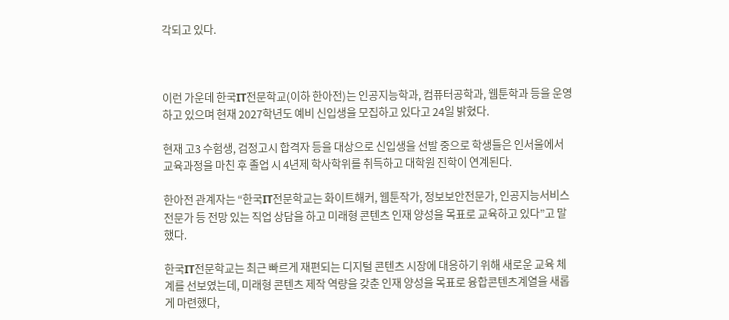각되고 있다.



이런 가운데 한국IT전문학교(이하 한아전)는 인공지능학과, 컴퓨터공학과, 웹툰학과 등을 운영하고 있으며 현재 2027학년도 예비 신입생을 모집하고 있다고 24일 밝혔다.

현재 고3 수험생, 검정고시 합격자 등을 대상으로 신입생을 선발 중으로 학생들은 인서울에서 교육과정을 마친 후 졸업 시 4년제 학사학위를 취득하고 대학원 진학이 연계된다.

한아전 관계자는 “한국IT전문학교는 화이트해커, 웹툰작가, 정보보안전문가, 인공지능서비스 전문가 등 전망 있는 직업 상담을 하고 미래형 콘텐츠 인재 양성을 목표로 교육하고 있다”고 말했다.

한국IT전문학교는 최근 빠르게 재편되는 디지털 콘텐츠 시장에 대응하기 위해 새로운 교육 체계를 선보였는데, 미래형 콘텐츠 제작 역량을 갖춘 인재 양성을 목표로 융합콘텐츠계열을 새롭게 마련했다,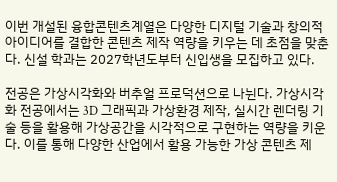이번 개설된 융합콘텐츠계열은 다양한 디지털 기술과 창의적 아이디어를 결합한 콘텐츠 제작 역량을 키우는 데 초점을 맞춘다. 신설 학과는 2027학년도부터 신입생을 모집하고 있다.

전공은 가상시각화와 버추얼 프로덕션으로 나뉜다. 가상시각화 전공에서는 3D 그래픽과 가상환경 제작, 실시간 렌더링 기술 등을 활용해 가상공간을 시각적으로 구현하는 역량을 키운다. 이를 통해 다양한 산업에서 활용 가능한 가상 콘텐츠 제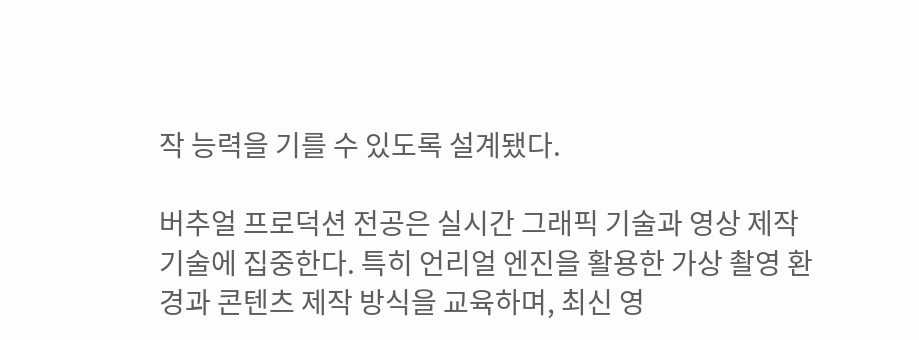작 능력을 기를 수 있도록 설계됐다.

버추얼 프로덕션 전공은 실시간 그래픽 기술과 영상 제작 기술에 집중한다. 특히 언리얼 엔진을 활용한 가상 촬영 환경과 콘텐츠 제작 방식을 교육하며, 최신 영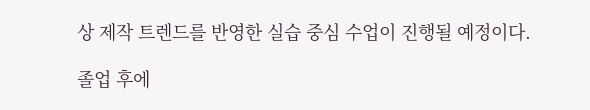상 제작 트렌드를 반영한 실습 중심 수업이 진행될 예정이다.

졸업 후에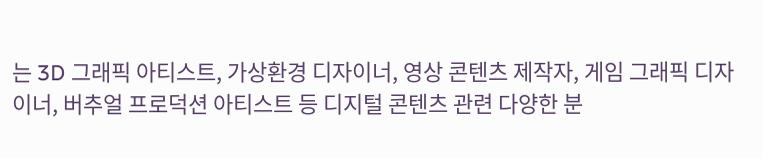는 3D 그래픽 아티스트, 가상환경 디자이너, 영상 콘텐츠 제작자, 게임 그래픽 디자이너, 버추얼 프로덕션 아티스트 등 디지털 콘텐츠 관련 다양한 분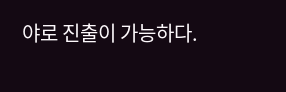야로 진출이 가능하다.